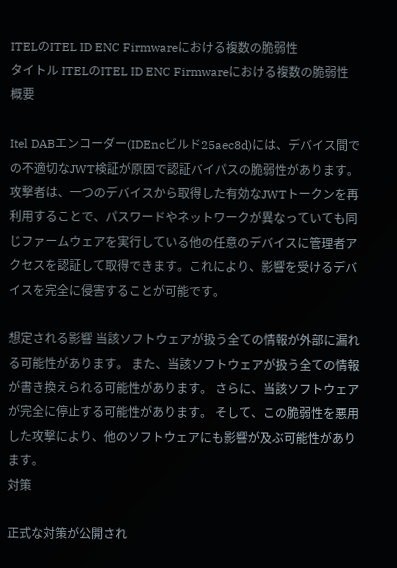ITELのITEL ID ENC Firmwareにおける複数の脆弱性
タイトル ITELのITEL ID ENC Firmwareにおける複数の脆弱性
概要

Itel DABエンコーダー(IDEncビルド25aec8d)には、デバイス間での不適切なJWT検証が原因で認証バイパスの脆弱性があります。攻撃者は、一つのデバイスから取得した有効なJWTトークンを再利用することで、パスワードやネットワークが異なっていても同じファームウェアを実行している他の任意のデバイスに管理者アクセスを認証して取得できます。これにより、影響を受けるデバイスを完全に侵害することが可能です。

想定される影響 当該ソフトウェアが扱う全ての情報が外部に漏れる可能性があります。 また、当該ソフトウェアが扱う全ての情報が書き換えられる可能性があります。 さらに、当該ソフトウェアが完全に停止する可能性があります。 そして、この脆弱性を悪用した攻撃により、他のソフトウェアにも影響が及ぶ可能性があります。
対策

正式な対策が公開され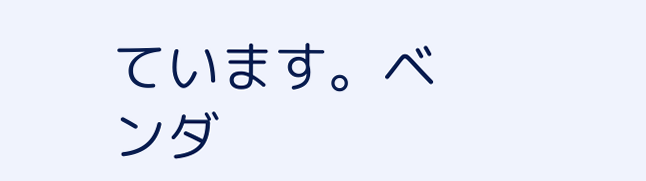ています。ベンダ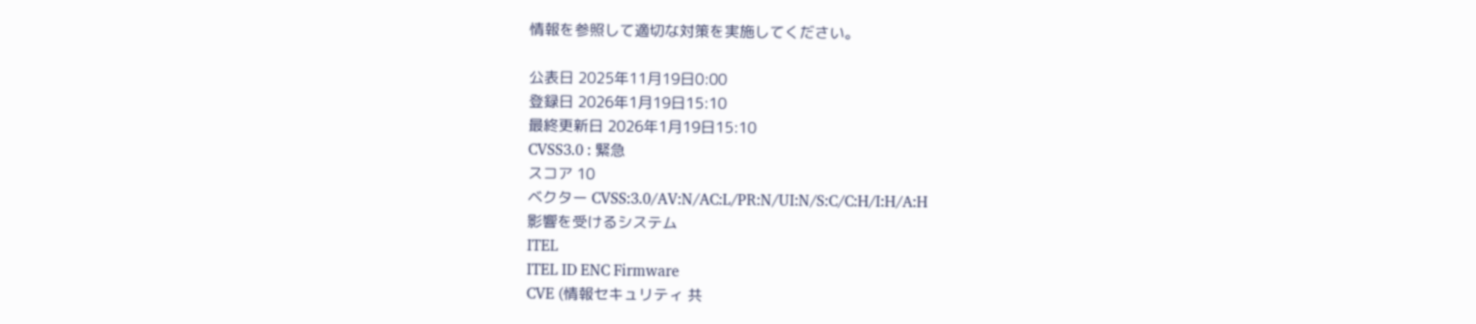情報を参照して適切な対策を実施してください。

公表日 2025年11月19日0:00
登録日 2026年1月19日15:10
最終更新日 2026年1月19日15:10
CVSS3.0 : 緊急
スコア 10
ベクター CVSS:3.0/AV:N/AC:L/PR:N/UI:N/S:C/C:H/I:H/A:H
影響を受けるシステム
ITEL
ITEL ID ENC Firmware
CVE (情報セキュリティ 共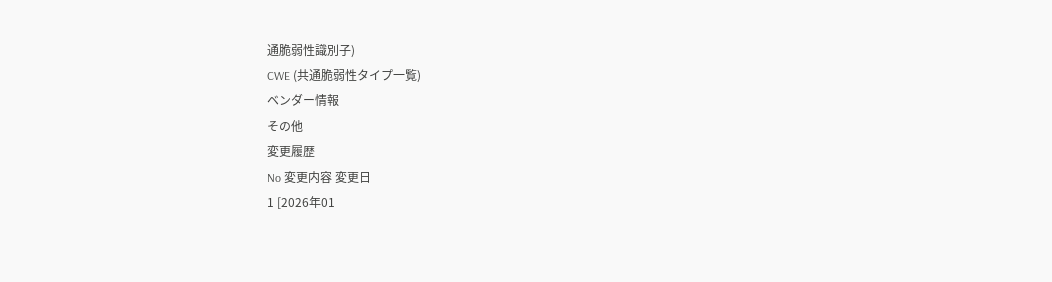通脆弱性識別子)
CWE (共通脆弱性タイプ一覧)
ベンダー情報
その他
変更履歴
No 変更内容 変更日
1 [2026年01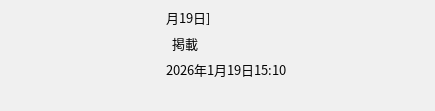月19日]
  掲載
2026年1月19日15:10